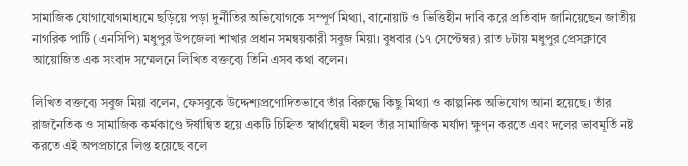সামাজিক যোগাযোগমাধ্যমে ছড়িয়ে পড়া দুর্নীতির অভিযোগকে সম্পূর্ণ মিথ্যা, বানোয়াট ও ভিত্তিহীন দাবি করে প্রতিবাদ জানিয়েছেন জাতীয় নাগরিক পার্টি (এনসিপি) মধুপুর উপজেলা শাখার প্রধান সমন্বয়কারী সবুজ মিয়া। বুধবার (১৭ সেপ্টেম্বর) রাত ৮টায় মধুপুর প্রেসক্লাবে আয়োজিত এক সংবাদ সম্মেলনে লিখিত বক্তব্যে তিনি এসব কথা বলেন।

লিখিত বক্তব্যে সবুজ মিয়া বলেন, ফেসবুকে উদ্দেশ্যপ্রণোদিতভাবে তাঁর বিরুদ্ধে কিছু মিথ্যা ও কাল্পনিক অভিযোগ আনা হয়েছে। তাঁর রাজনৈতিক ও সামাজিক কর্মকাণ্ডে ঈর্ষান্বিত হয়ে একটি চিহ্নিত স্বার্থান্বেষী মহল তাঁর সামাজিক মর্যাদা ক্ষুণ্ন করতে এবং দলের ভাবমূর্তি নষ্ট করতে এই অপপ্রচারে লিপ্ত হয়েছে বলে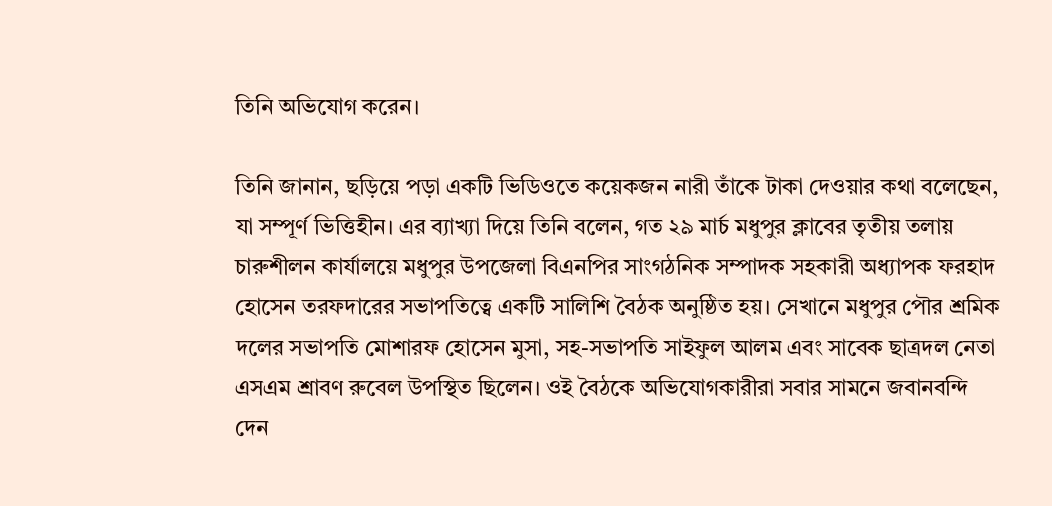তিনি অভিযোগ করেন।

তিনি জানান, ছড়িয়ে পড়া একটি ভিডিওতে কয়েকজন নারী তাঁকে টাকা দেওয়ার কথা বলেছেন, যা সম্পূর্ণ ভিত্তিহীন। এর ব্যাখ্যা দিয়ে তিনি বলেন, গত ২৯ মার্চ মধুপুর ক্লাবের তৃতীয় তলায় চারুশীলন কার্যালয়ে মধুপুর উপজেলা বিএনপির সাংগঠনিক সম্পাদক সহকারী অধ্যাপক ফরহাদ হোসেন তরফদারের সভাপতিত্বে একটি সালিশি বৈঠক অনুষ্ঠিত হয়। সেখানে মধুপুর পৌর শ্রমিক দলের সভাপতি মোশারফ হোসেন মুসা, সহ-সভাপতি সাইফুল আলম এবং সাবেক ছাত্রদল নেতা এসএম শ্রাবণ রুবেল উপস্থিত ছিলেন। ওই বৈঠকে অভিযোগকারীরা সবার সামনে জবানবন্দি দেন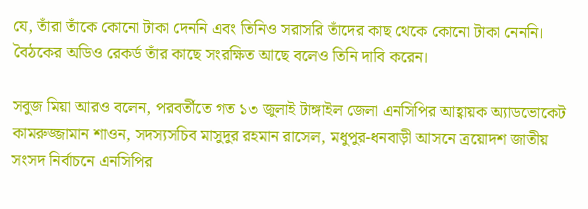যে, তাঁরা তাঁকে কোনো টাকা দেননি এবং তিনিও সরাসরি তাঁদের কাছ থেকে কোনো টাকা নেননি। বৈঠকের অডিও রেকর্ড তাঁর কাছে সংরক্ষিত আছে বলেও তিনি দাবি করেন।

সবুজ মিয়া আরও বলেন, পরবর্তীতে গত ১৩ জুলাই টাঙ্গাইল জেলা এনসিপির আহ্বায়ক অ্যাডভোকেট কামরুজ্জামান শাওন, সদস্যসচিব মাসুদুর রহমান রাসেল, মধুপুর-ধনবাড়ী আসনে ত্রয়োদশ জাতীয় সংসদ নির্বাচনে এনসিপির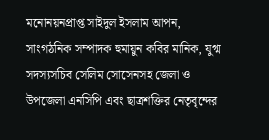মনোনয়নপ্রাপ্ত সাইদুল ইসলাম আপন, সাংগঠনিক সম্পাদক হুমায়ুন কবির মানিক, যুগ্ম সদস্যসচিব সেলিম সোসেনসহ জেলা ও উপজেলা এনসিপি এবং ছাত্রশক্তির নেতৃবৃন্দের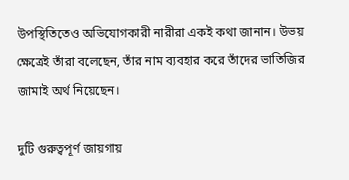উপস্থিতিতেও অভিযোগকারী নারীরা একই কথা জানান। উভয় ক্ষেত্রেই তাঁরা বলেছেন, তাঁর নাম ব্যবহার করে তাঁদের ভাতিজির জামাই অর্থ নিয়েছেন।

দুটি গুরুত্বপূর্ণ জায়গায়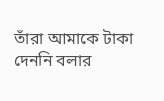তাঁরা আমাকে টাকা দেননি বলার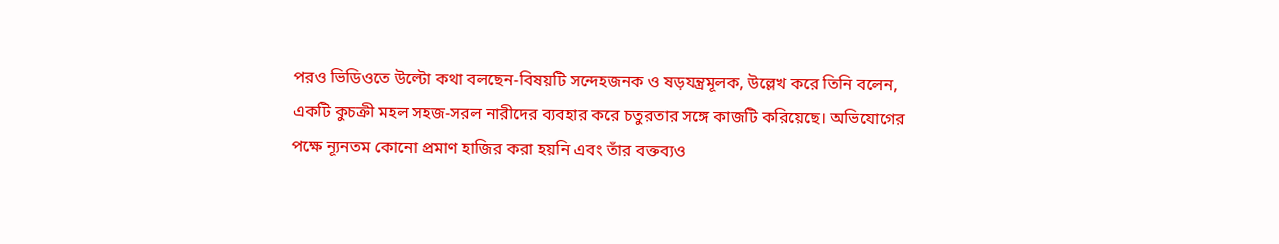পরও ভিডিওতে উল্টো কথা বলছেন-বিষয়টি সন্দেহজনক ও ষড়যন্ত্রমূলক, উল্লেখ করে তিনি বলেন, একটি কুচক্রী মহল সহজ-সরল নারীদের ব্যবহার করে চতুরতার সঙ্গে কাজটি করিয়েছে। অভিযোগের পক্ষে ন্যূনতম কোনো প্রমাণ হাজির করা হয়নি এবং তাঁর বক্তব্যও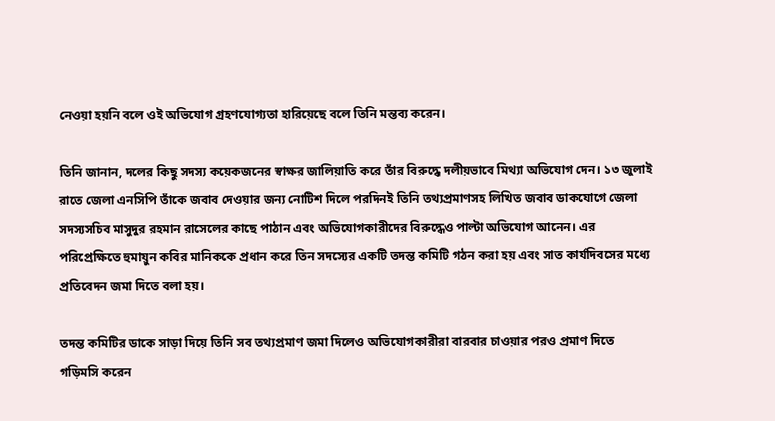নেওয়া হয়নি বলে ওই অভিযোগ গ্রহণযোগ্যতা হারিয়েছে বলে তিনি মন্তব্য করেন।

তিনি জানান, দলের কিছু সদস্য কয়েকজনের স্বাক্ষর জালিয়াতি করে তাঁর বিরুদ্ধে দলীয়ভাবে মিথ্যা অভিযোগ দেন। ১৩ জুলাই রাতে জেলা এনসিপি তাঁকে জবাব দেওয়ার জন্য নোটিশ দিলে পরদিনই তিনি তথ্যপ্রমাণসহ লিখিত জবাব ডাকযোগে জেলা সদস্যসচিব মাসুদুর রহমান রাসেলের কাছে পাঠান এবং অভিযোগকারীদের বিরুদ্ধেও পাল্টা অভিযোগ আনেন। এর পরিপ্রেক্ষিতে হুমায়ুন কবির মানিককে প্রধান করে তিন সদস্যের একটি তদন্ত কমিটি গঠন করা হয় এবং সাত কার্যদিবসের মধ্যে প্রতিবেদন জমা দিতে বলা হয়।

তদন্ত কমিটির ডাকে সাড়া দিয়ে তিনি সব তথ্যপ্রমাণ জমা দিলেও অভিযোগকারীরা বারবার চাওয়ার পরও প্রমাণ দিতে গড়িমসি করেন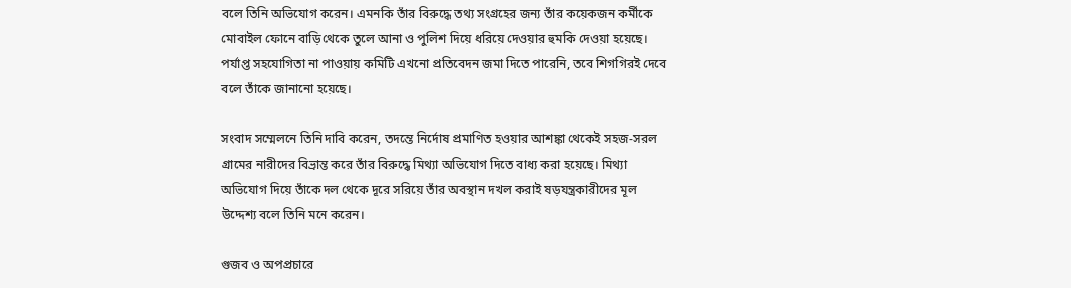বলে তিনি অভিযোগ করেন। এমনকি তাঁর বিরুদ্ধে তথ্য সংগ্রহের জন্য তাঁর কয়েকজন কর্মীকে মোবাইল ফোনে বাড়ি থেকে তুলে আনা ও পুলিশ দিয়ে ধরিয়ে দেওয়ার হুমকি দেওয়া হয়েছে। পর্যাপ্ত সহযোগিতা না পাওয়ায় কমিটি এখনো প্রতিবেদন জমা দিতে পারেনি, তবে শিগগিরই দেবে বলে তাঁকে জানানো হয়েছে।

সংবাদ সম্মেলনে তিনি দাবি করেন, তদন্তে নির্দোষ প্রমাণিত হওয়ার আশঙ্কা থেকেই সহজ-সরল গ্রামের নারীদের বিভ্রান্ত করে তাঁর বিরুদ্ধে মিথ্যা অভিযোগ দিতে বাধ্য করা হয়েছে। মিথ্যা অভিযোগ দিয়ে তাঁকে দল থেকে দূরে সরিয়ে তাঁর অবস্থান দখল করাই ষড়যন্ত্রকারীদের মূল উদ্দেশ্য বলে তিনি মনে করেন।

গুজব ও অপপ্রচারে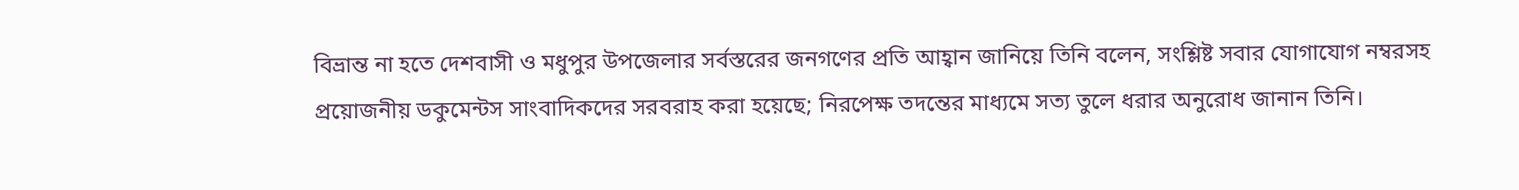বিভ্রান্ত না হতে দেশবাসী ও মধুপুর উপজেলার সর্বস্তরের জনগণের প্রতি আহ্বান জানিয়ে তিনি বলেন, সংশ্লিষ্ট সবার যোগাযোগ নম্বরসহ প্রয়োজনীয় ডকুমেন্টস সাংবাদিকদের সরবরাহ করা হয়েছে; নিরপেক্ষ তদন্তের মাধ্যমে সত্য তুলে ধরার অনুরোধ জানান তিনি।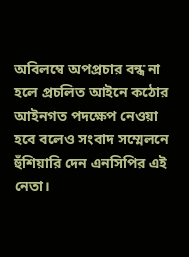অবিলম্বে অপপ্রচার বন্ধ না হলে প্রচলিত আইনে কঠোর আইনগত পদক্ষেপ নেওয়া হবে বলেও সংবাদ সম্মেলনে হুঁশিয়ারি দেন এনসিপির এই নেতা।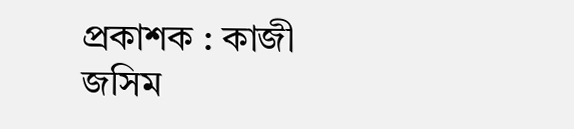প্রকাশক : কাজী জসিম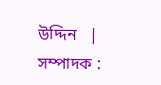উদ্দিন   |   সম্পাদক :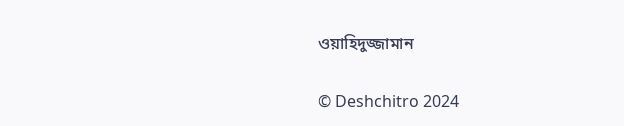ওয়াহিদুজ্জামান

© Deshchitro 2024